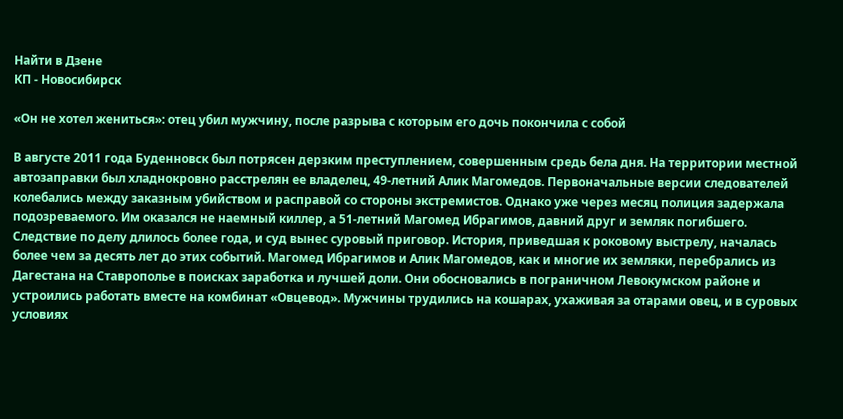Найти в Дзене
КП - Новосибирск

«Он не хотел жениться»: отец убил мужчину, после разрыва с которым его дочь покончила с собой

В августе 2011 года Буденновск был потрясен дерзким преступлением, совершенным средь бела дня. На территории местной автозаправки был хладнокровно расстрелян ее владелец, 49-летний Алик Магомедов. Первоначальные версии следователей колебались между заказным убийством и расправой со стороны экстремистов. Однако уже через месяц полиция задержала подозреваемого. Им оказался не наемный киллер, а 51-летний Магомед Ибрагимов, давний друг и земляк погибшего. Следствие по делу длилось более года, и суд вынес суровый приговор. История, приведшая к роковому выстрелу, началась более чем за десять лет до этих событий. Магомед Ибрагимов и Алик Магомедов, как и многие их земляки, перебрались из Дагестана на Ставрополье в поисках заработка и лучшей доли. Они обосновались в пограничном Левокумском районе и устроились работать вместе на комбинат «Овцевод». Мужчины трудились на кошарах, ухаживая за отарами овец, и в суровых условиях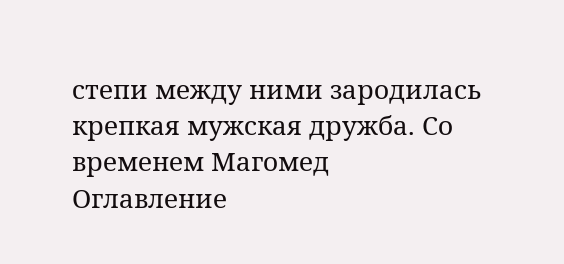степи между ними зародилась крепкая мужская дружба. Со временем Магомед
Оглавление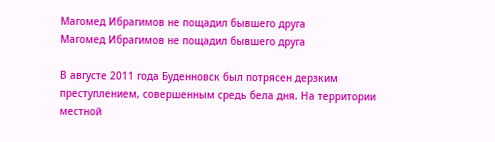Магомед Ибрагимов не пощадил бывшего друга
Магомед Ибрагимов не пощадил бывшего друга

В августе 2011 года Буденновск был потрясен дерзким преступлением, совершенным средь бела дня. На территории местной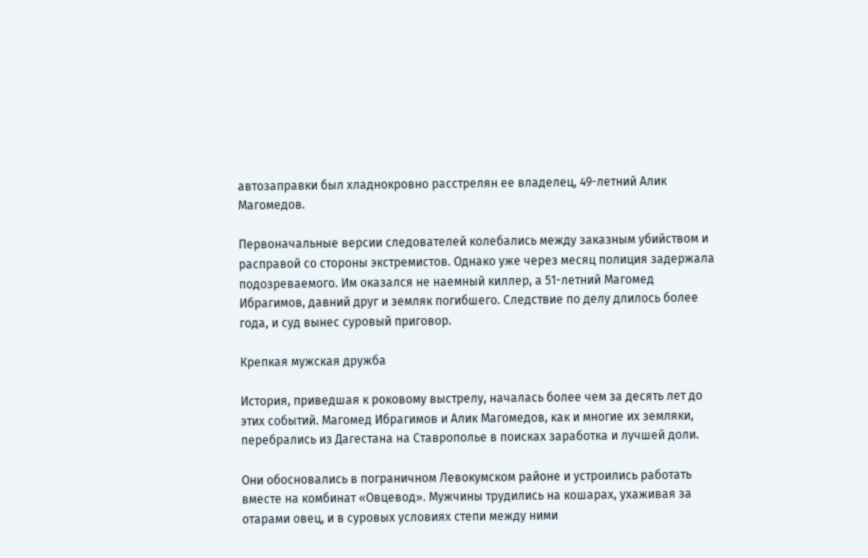автозаправки был хладнокровно расстрелян ее владелец, 49-летний Алик Магомедов.

Первоначальные версии следователей колебались между заказным убийством и расправой со стороны экстремистов. Однако уже через месяц полиция задержала подозреваемого. Им оказался не наемный киллер, а 51-летний Магомед Ибрагимов, давний друг и земляк погибшего. Следствие по делу длилось более года, и суд вынес суровый приговор.

Крепкая мужская дружба

История, приведшая к роковому выстрелу, началась более чем за десять лет до этих событий. Магомед Ибрагимов и Алик Магомедов, как и многие их земляки, перебрались из Дагестана на Ставрополье в поисках заработка и лучшей доли.

Они обосновались в пограничном Левокумском районе и устроились работать вместе на комбинат «Овцевод». Мужчины трудились на кошарах, ухаживая за отарами овец, и в суровых условиях степи между ними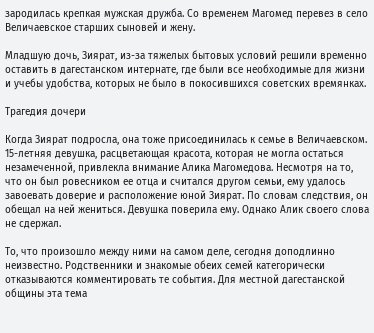зародилась крепкая мужская дружба. Со временем Магомед перевез в село Величаевское старших сыновей и жену.

Младшую дочь, Зиярат, из-за тяжелых бытовых условий решили временно оставить в дагестанском интернате, где были все необходимые для жизни и учебы удобства, которых не было в покосившихся советских времянках.

Трагедия дочери

Когда Зиярат подросла, она тоже присоединилась к семье в Величаевском. 15-летняя девушка, расцветающая красота, которая не могла остаться незамеченной, привлекла внимание Алика Магомедова. Несмотря на то, что он был ровесником ее отца и считался другом семьи, ему удалось завоевать доверие и расположение юной Зиярат. По словам следствия, он обещал на ней жениться. Девушка поверила ему. Однако Алик своего слова не сдержал.

То, что произошло между ними на самом деле, сегодня доподлинно неизвестно. Родственники и знакомые обеих семей категорически отказываются комментировать те события. Для местной дагестанской общины эта тема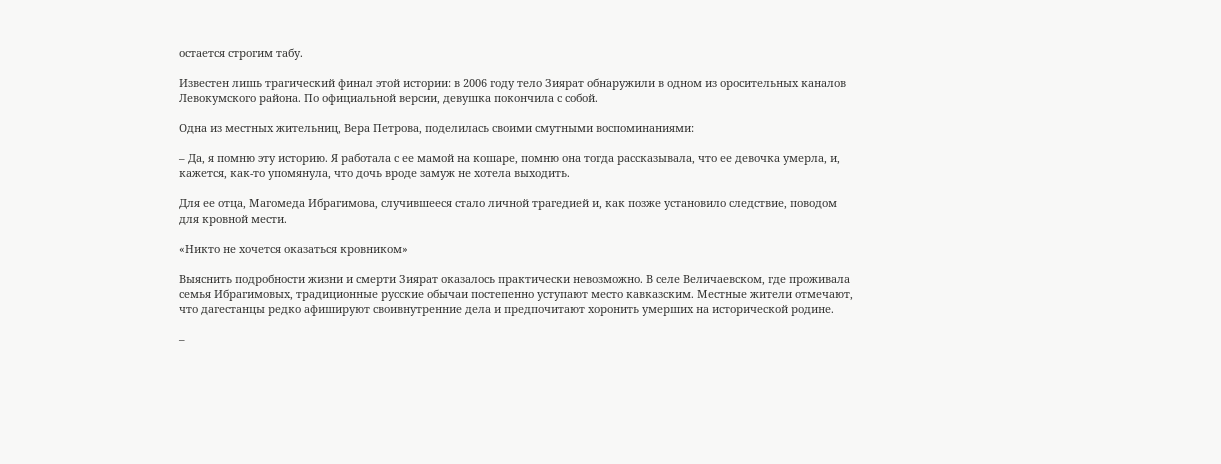остается строгим табу.

Известен лишь трагический финал этой истории: в 2006 году тело Зиярат обнаружили в одном из оросительных каналов Левокумского района. По официальной версии, девушка покончила с собой.

Одна из местных жительниц, Вера Петрова, поделилась своими смутными воспоминаниями:

– Да, я помню эту историю. Я работала с ее мамой на кошаре, помню она тогда рассказывала, что ее девочка умерла, и, кажется, как-то упомянула, что дочь вроде замуж не хотела выходить.

Для ее отца, Магомеда Ибрагимова, случившееся стало личной трагедией и, как позже установило следствие, поводом для кровной мести.

«Никто не хочется оказаться кровником»

Выяснить подробности жизни и смерти Зиярат оказалось практически невозможно. В селе Величаевском, где проживала семья Ибрагимовых, традиционные русские обычаи постепенно уступают место кавказским. Местные жители отмечают, что дагестанцы редко афишируют своивнутренние дела и предпочитают хоронить умерших на исторической родине.

–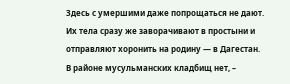Здесь с умершими даже попрощаться не дают. Их тела сразу же заворачивают в простыни и отправляют хоронить на родину — в Дагестан. В районе мусульманских кладбищ нет, –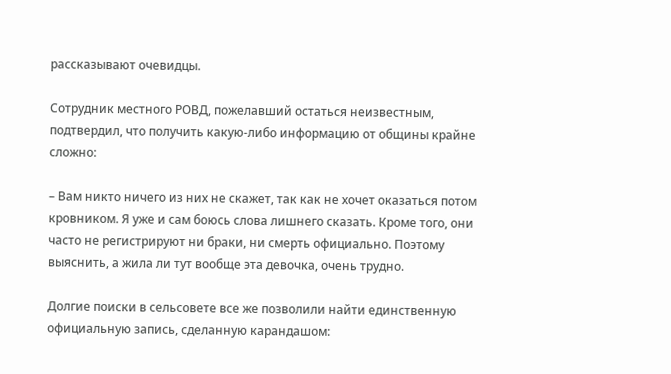рассказывают очевидцы.

Сотрудник местного РОВД, пожелавший остаться неизвестным, подтвердил, что получить какую-либо информацию от общины крайне сложно:

– Вам никто ничего из них не скажет, так как не хочет оказаться потом кровником. Я уже и сам боюсь слова лишнего сказать. Кроме того, они часто не регистрируют ни браки, ни смерть официально. Поэтому выяснить, а жила ли тут вообще эта девочка, очень трудно.

Долгие поиски в сельсовете все же позволили найти единственную официальную запись, сделанную карандашом: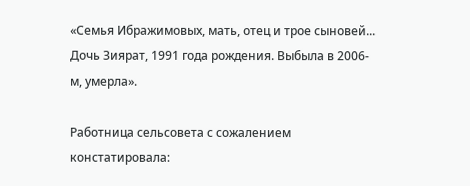«Семья Ибражимовых, мать, отец и трое сыновей... Дочь Зиярат, 1991 года рождения. Выбыла в 2006-м, умерла».

Работница сельсовета с сожалением констатировала: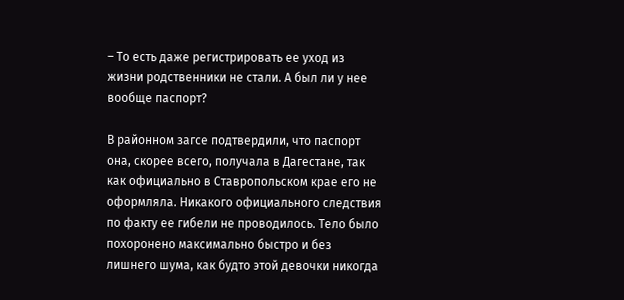– То есть даже регистрировать ее уход из жизни родственники не стали. А был ли у нее вообще паспорт?

В районном загсе подтвердили, что паспорт она, скорее всего, получала в Дагестане, так как официально в Ставропольском крае его не оформляла. Никакого официального следствия по факту ее гибели не проводилось. Тело было похоронено максимально быстро и без лишнего шума, как будто этой девочки никогда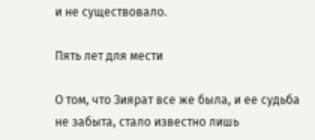и не существовало.

Пять лет для мести

О том, что Зиярат все же была, и ее судьба не забыта, стало известно лишь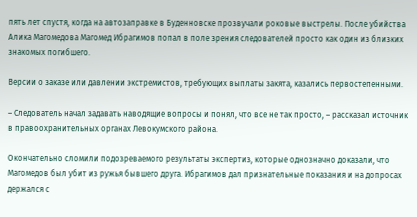пять лет спустя, когда на автозаправке в Буденновске прозвучали роковые выстрелы. После убийства Алика Магомедова Магомед Ибрагимов попал в поле зрения следователей просто как один из близких знакомых погибшего.

Версии о заказе или давлении экстремистов, требующих выплаты закята, казались первостепенными.

– Следователь начал задавать наводящие вопросы и понял, что все не так просто, – рассказал источник в правоохранительных органах Левокумского района.

Окончательно сломили подозреваемого результаты экспертиз, которые однозначно доказали, что Магомедов был убит из ружья бывшего друга. Ибрагимов дал признательные показания и на допросах держался с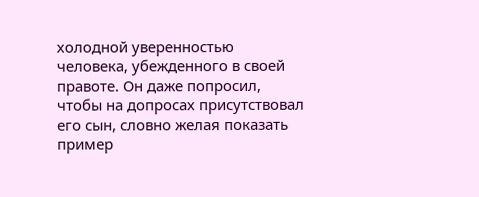холодной уверенностью человека, убежденного в своей правоте. Он даже попросил, чтобы на допросах присутствовал его сын, словно желая показать пример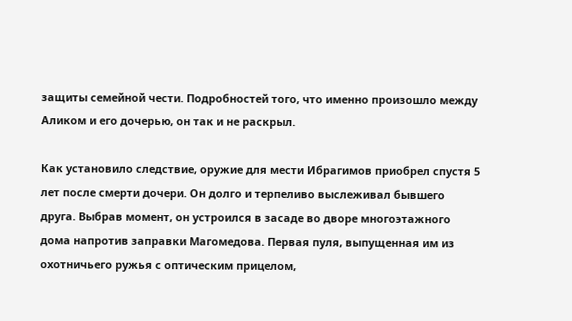защиты семейной чести. Подробностей того, что именно произошло между Аликом и его дочерью, он так и не раскрыл.

Как установило следствие, оружие для мести Ибрагимов приобрел спустя 5 лет после смерти дочери. Он долго и терпеливо выслеживал бывшего друга. Выбрав момент, он устроился в засаде во дворе многоэтажного дома напротив заправки Магомедова. Первая пуля, выпущенная им из охотничьего ружья с оптическим прицелом,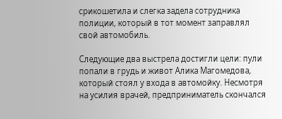срикошетила и слегка задела сотрудника полиции, который в тот момент заправлял свой автомобиль.

Следующие два выстрела достигли цели: пули попали в грудь и живот Алика Магомедова, который стоял у входа в автомойку. Несмотря на усилия врачей, предприниматель скончался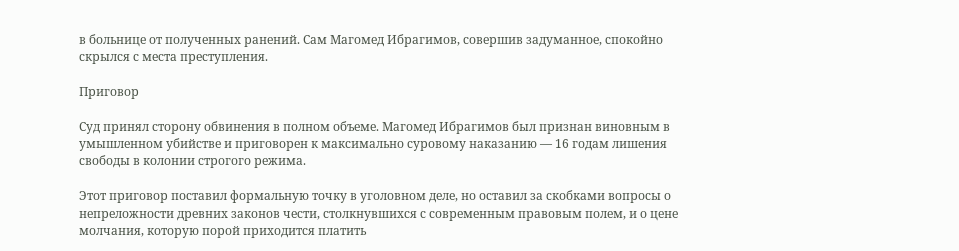в больнице от полученных ранений. Сам Магомед Ибрагимов, совершив задуманное, спокойно скрылся с места преступления.

Приговор

Суд принял сторону обвинения в полном объеме. Магомед Ибрагимов был признан виновным в умышленном убийстве и приговорен к максимально суровому наказанию — 16 годам лишения свободы в колонии строгого режима.

Этот приговор поставил формальную точку в уголовном деле, но оставил за скобками вопросы о непреложности древних законов чести, столкнувшихся с современным правовым полем, и о цене молчания, которую порой приходится платить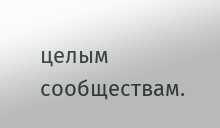целым сообществам.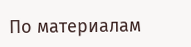По материалам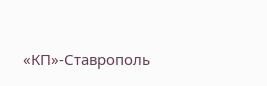«КП»-Ставрополь